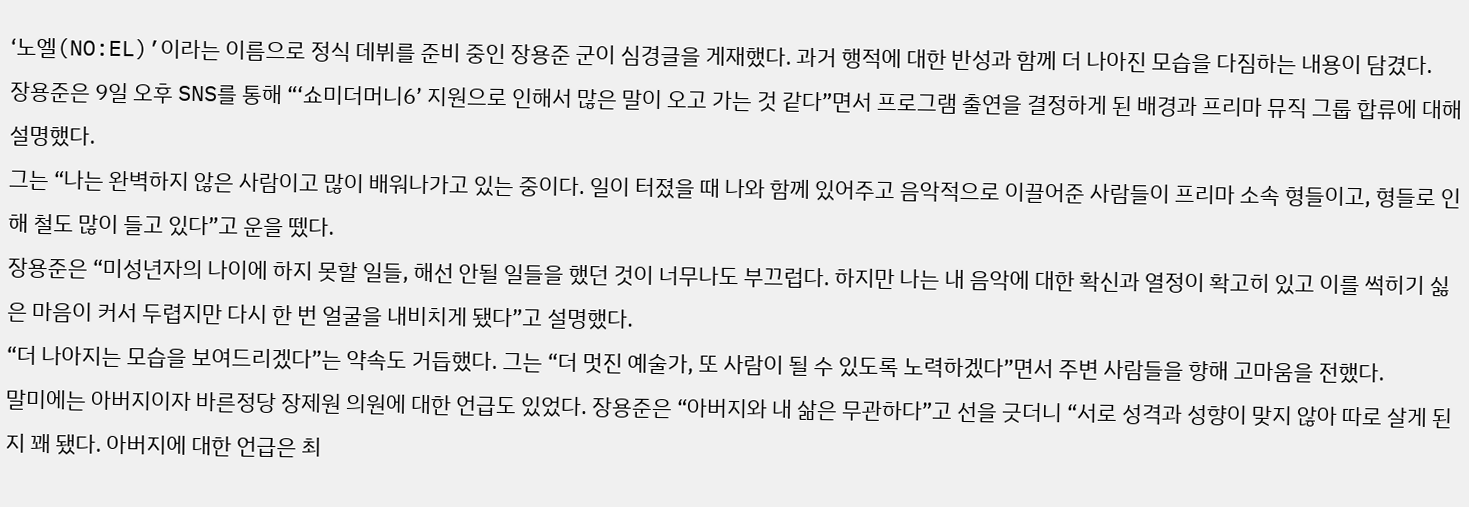‘노엘(NO:EL)’이라는 이름으로 정식 데뷔를 준비 중인 장용준 군이 심경글을 게재했다. 과거 행적에 대한 반성과 함께 더 나아진 모습을 다짐하는 내용이 담겼다.
장용준은 9일 오후 SNS를 통해 “‘쇼미더머니6’ 지원으로 인해서 많은 말이 오고 가는 것 같다”면서 프로그램 출연을 결정하게 된 배경과 프리마 뮤직 그룹 합류에 대해 설명했다.
그는 “나는 완벽하지 않은 사람이고 많이 배워나가고 있는 중이다. 일이 터졌을 때 나와 함께 있어주고 음악적으로 이끌어준 사람들이 프리마 소속 형들이고, 형들로 인해 철도 많이 들고 있다”고 운을 뗐다.
장용준은 “미성년자의 나이에 하지 못할 일들, 해선 안될 일들을 했던 것이 너무나도 부끄럽다. 하지만 나는 내 음악에 대한 확신과 열정이 확고히 있고 이를 썩히기 싫은 마음이 커서 두렵지만 다시 한 번 얼굴을 내비치게 됐다”고 설명했다.
“더 나아지는 모습을 보여드리겠다”는 약속도 거듭했다. 그는 “더 멋진 예술가, 또 사람이 될 수 있도록 노력하겠다”면서 주변 사람들을 향해 고마움을 전했다.
말미에는 아버지이자 바른정당 장제원 의원에 대한 언급도 있었다. 장용준은 “아버지와 내 삶은 무관하다”고 선을 긋더니 “서로 성격과 성향이 맞지 않아 따로 살게 된지 꽤 됐다. 아버지에 대한 언급은 최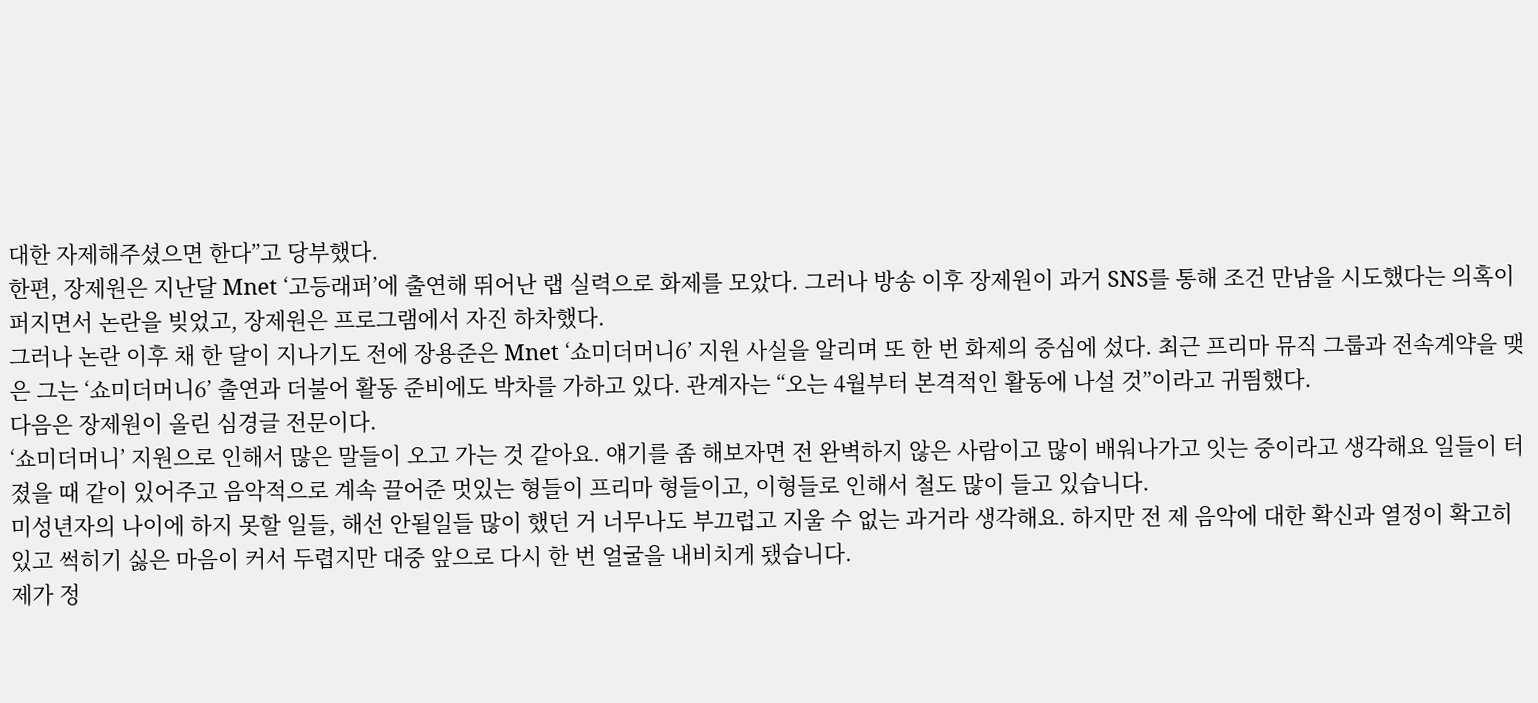대한 자제해주셨으면 한다”고 당부했다.
한편, 장제원은 지난달 Mnet ‘고등래퍼’에 출연해 뛰어난 랩 실력으로 화제를 모았다. 그러나 방송 이후 장제원이 과거 SNS를 통해 조건 만남을 시도했다는 의혹이 퍼지면서 논란을 빚었고, 장제원은 프로그램에서 자진 하차했다.
그러나 논란 이후 채 한 달이 지나기도 전에 장용준은 Mnet ‘쇼미더머니6’ 지원 사실을 알리며 또 한 번 화제의 중심에 섰다. 최근 프리마 뮤직 그룹과 전속계약을 맺은 그는 ‘쇼미더머니6’ 출연과 더불어 활동 준비에도 박차를 가하고 있다. 관계자는 “오는 4월부터 본격적인 활동에 나설 것”이라고 귀띔했다.
다음은 장제원이 올린 심경글 전문이다.
‘쇼미더머니’ 지원으로 인해서 많은 말들이 오고 가는 것 같아요. 얘기를 좀 해보자면 전 완벽하지 않은 사람이고 많이 배워나가고 잇는 중이라고 생각해요 일들이 터졌을 때 같이 있어주고 음악적으로 계속 끌어준 멋있는 형들이 프리마 형들이고, 이형들로 인해서 철도 많이 들고 있습니다.
미성년자의 나이에 하지 못할 일들, 해선 안될일들 많이 했던 거 너무나도 부끄럽고 지울 수 없는 과거라 생각해요. 하지만 전 제 음악에 대한 확신과 열정이 확고히 있고 썩히기 싫은 마음이 커서 두렵지만 대중 앞으로 다시 한 번 얼굴을 내비치게 됐습니다.
제가 정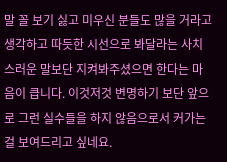말 꼴 보기 싫고 미우신 분들도 많을 거라고 생각하고 따듯한 시선으로 봐달라는 사치스러운 말보단 지켜봐주셨으면 한다는 마음이 큽니다. 이것저것 변명하기 보단 앞으로 그런 실수들을 하지 않음으로서 커가는 걸 보여드리고 싶네요.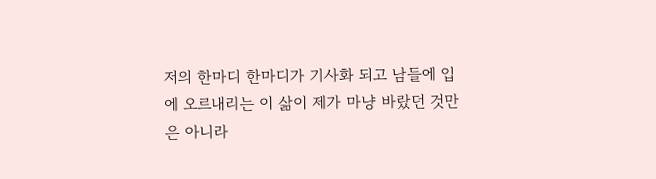저의 한마디 한마디가 기사화 되고 남들에 입에 오르내리는 이 삶이 제가 마냥 바랐던 것만은 아니라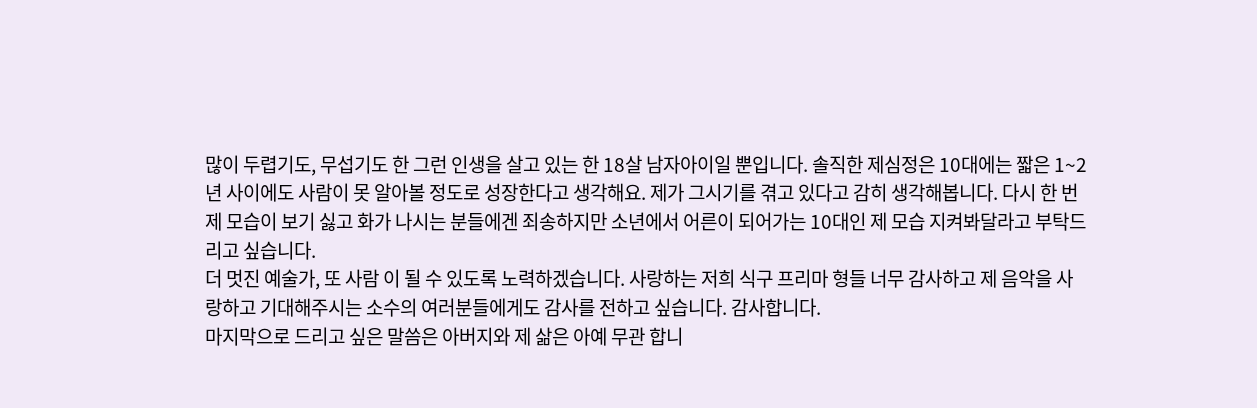많이 두렵기도, 무섭기도 한 그런 인생을 살고 있는 한 18살 남자아이일 뿐입니다. 솔직한 제심정은 10대에는 짧은 1~2년 사이에도 사람이 못 알아볼 정도로 성장한다고 생각해요. 제가 그시기를 겪고 있다고 감히 생각해봅니다. 다시 한 번 제 모습이 보기 싫고 화가 나시는 분들에겐 죄송하지만 소년에서 어른이 되어가는 10대인 제 모습 지켜봐달라고 부탁드리고 싶습니다.
더 멋진 예술가, 또 사람 이 될 수 있도록 노력하겠습니다. 사랑하는 저희 식구 프리마 형들 너무 감사하고 제 음악을 사랑하고 기대해주시는 소수의 여러분들에게도 감사를 전하고 싶습니다. 감사합니다.
마지막으로 드리고 싶은 말씀은 아버지와 제 삶은 아예 무관 합니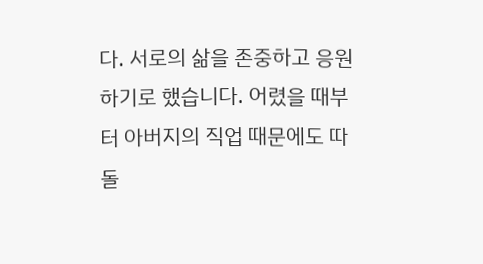다. 서로의 삶을 존중하고 응원하기로 했습니다. 어렸을 때부터 아버지의 직업 때문에도 따돌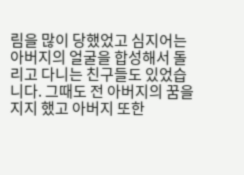림을 많이 당했었고 심지어는 아버지의 얼굴을 합성해서 돌리고 다니는 친구들도 있었습니다. 그때도 전 아버지의 꿈을 지지 했고 아버지 또한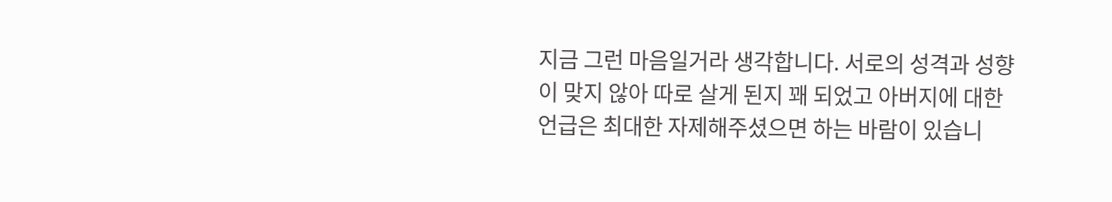지금 그런 마음일거라 생각합니다. 서로의 성격과 성향이 맞지 않아 따로 살게 된지 꽤 되었고 아버지에 대한 언급은 최대한 자제해주셨으면 하는 바람이 있습니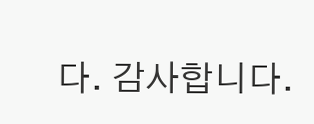다. 감사합니다.